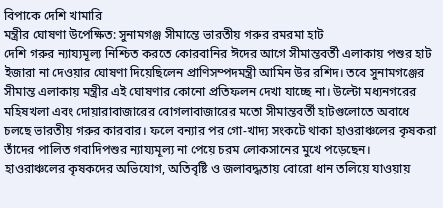বিপাকে দেশি খামারি
মন্ত্রীর ঘোষণা উপেক্ষিত: সুনামগঞ্জ সীমান্তে ভারতীয় গরুর রমরমা হাট
দেশি গরুর ন্যায্যমূল্য নিশ্চিত করতে কোরবানির ঈদের আগে সীমান্তবর্তী এলাকায় পশুর হাট ইজারা না দেওয়ার ঘোষণা দিয়েছিলেন প্রাণিসম্পদমন্ত্রী আমিন উর রশিদ। তবে সুনামগঞ্জের সীমান্ত এলাকায় মন্ত্রীর এই ঘোষণার কোনো প্রতিফলন দেখা যাচ্ছে না। উল্টো মধ্যনগরের মহিষখলা এবং দোয়ারাবাজারের বোগলাবাজারের মতো সীমান্তবর্তী হাটগুলোতে অবাধে চলছে ভারতীয় গরুর কারবার। ফলে বন্যার পর গো-খাদ্য সংকটে থাকা হাওরাঞ্চলের কৃষকরা তাঁদের পালিত গবাদিপশুর ন্যায্যমূল্য না পেয়ে চরম লোকসানের মুখে পড়েছেন।
হাওরাঞ্চলের কৃষকদের অভিযোগ, অতিবৃষ্টি ও জলাবদ্ধতায় বোরো ধান তলিয়ে যাওয়ায়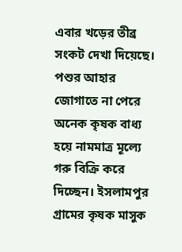এবার খড়ের তীব্র সংকট দেখা দিয়েছে। পশুর আহার জোগাতে না পেরে অনেক কৃষক বাধ্য হয়ে নামমাত্র মূল্যে গরু বিক্রি করে দিচ্ছেন। ইসলামপুর গ্রামের কৃষক মাসুক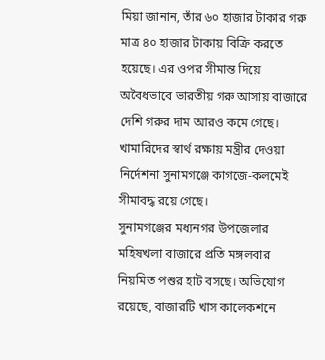মিয়া জানান, তাঁর ৬০ হাজার টাকার গরু মাত্র ৪০ হাজার টাকায় বিক্রি করতে হয়েছে। এর ওপর সীমান্ত দিয়ে অবৈধভাবে ভারতীয় গরু আসায় বাজারে দেশি গরুর দাম আরও কমে গেছে। খামারিদের স্বার্থ রক্ষায় মন্ত্রীর দেওয়া নির্দেশনা সুনামগঞ্জে কাগজে-কলমেই সীমাবদ্ধ রয়ে গেছে।
সুনামগঞ্জের মধ্যনগর উপজেলার মহিষখলা বাজারে প্রতি মঙ্গলবার নিয়মিত পশুর হাট বসছে। অভিযোগ রয়েছে, বাজারটি খাস কালেকশনে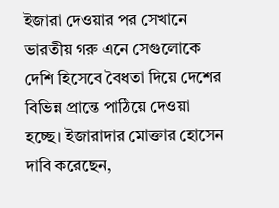ইজারা দেওয়ার পর সেখানে ভারতীয় গরু এনে সেগুলোকে দেশি হিসেবে বৈধতা দিয়ে দেশের বিভিন্ন প্রান্তে পাঠিয়ে দেওয়া হচ্ছে। ইজারাদার মোক্তার হোসেন দাবি করেছেন,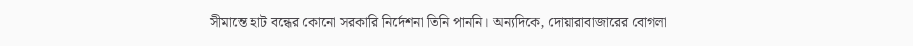সীমান্তে হাট বন্ধের কোনো সরকারি নির্দেশনা তিনি পাননি। অন্যদিকে, দোয়ারাবাজারের বোগলা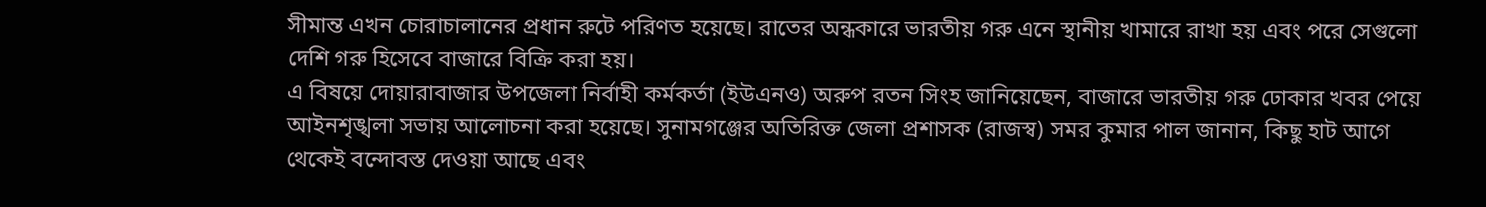সীমান্ত এখন চোরাচালানের প্রধান রুটে পরিণত হয়েছে। রাতের অন্ধকারে ভারতীয় গরু এনে স্থানীয় খামারে রাখা হয় এবং পরে সেগুলো দেশি গরু হিসেবে বাজারে বিক্রি করা হয়।
এ বিষয়ে দোয়ারাবাজার উপজেলা নির্বাহী কর্মকর্তা (ইউএনও) অরুপ রতন সিংহ জানিয়েছেন, বাজারে ভারতীয় গরু ঢোকার খবর পেয়ে আইনশৃঙ্খলা সভায় আলোচনা করা হয়েছে। সুনামগঞ্জের অতিরিক্ত জেলা প্রশাসক (রাজস্ব) সমর কুমার পাল জানান, কিছু হাট আগে থেকেই বন্দোবস্ত দেওয়া আছে এবং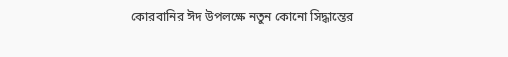কোরবানির ঈদ উপলক্ষে নতুন কোনো সিদ্ধান্তের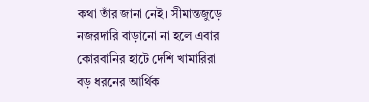কথা তাঁর জানা নেই। সীমান্তজুড়ে নজরদারি বাড়ানো না হলে এবার কোরবানির হাটে দেশি খামারিরা বড় ধরনের আর্থিক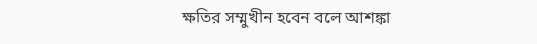ক্ষতির সম্মুখীন হবেন বলে আশঙ্কা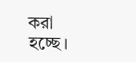করা হচ্ছে।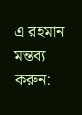এ রহমান
মন্তব্য করুন: